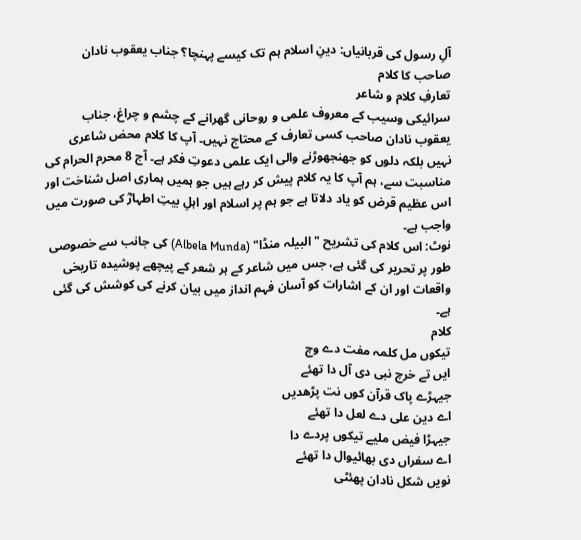آلِ رسول کی قربانیاں: دینِ اسلام ہم تک کیسے پہنچا؟ جناب یعقوب نادان صاحب کا کلام
تعارفِ کلام و شاعر
سرائیکی وسیب کے معروف علمی و روحانی گھرانے کے چشم و چراغ، جناب یعقوب نادان صاحب کسی تعارف کے محتاج نہیں۔ آپ کا کلام محض شاعری نہیں بلکہ دلوں کو جھنجھوڑنے والی ایک علمی دعوتِ فکر ہے۔ آج 8 محرم الحرام کی مناسبت سے، ہم آپ کا یہ کلام پیش کر رہے ہیں جو ہمیں ہماری اصل شناخت اور اس عظیم قرض کو یاد دلاتا ہے جو ہم پر اسلام اور اہلِ بیتِ اطہارؓ کی صورت میں واجب ہے۔
نوٹ: اس کلام کی تشریح "البیلہ منڈا" (Albela Munda) کی جانب سے خصوصی طور پر تحریر کی گئی ہے، جس میں شاعر کے ہر شعر کے پیچھے پوشیدہ تاریخی واقعات اور ان کے اشارات کو آسان فہم انداز میں بیان کرنے کی کوشش کی گئی ہے۔
کلام
تیکوں مل کلمہ مفت دے وچ
ایں تے خرچ نبی دی آل دا تھئے
جیہڑے پاک قرآن کوں نت پڑھدیں
اے دین علی دے لعل دا تھئے
جیہڑا فیض ملیے تیکوں پردے دا
اے سفراں دی بھائیوال دا تھئے
نویں شکل نادان پھئٹی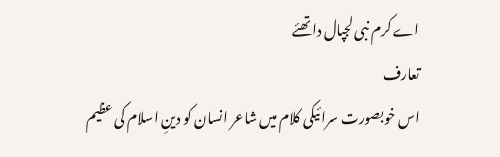اے کرم نبی لجپال دا تھئے
تعارف
اس خوبصورت سرائیکی کلام میں شاعر انسان کو دینِ اسلام کی عظیم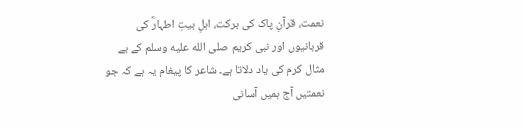نعمت، قرآنِ پاک کی برکت، اہلِ بیتِ اطہارؓ کی قربانیوں اور نبی کریم صلى الله عليه وسلم کے بے مثال کرم کی یاد دلاتا ہے۔ شاعر کا پیغام یہ ہے کہ جو نعمتیں آج ہمیں آسانی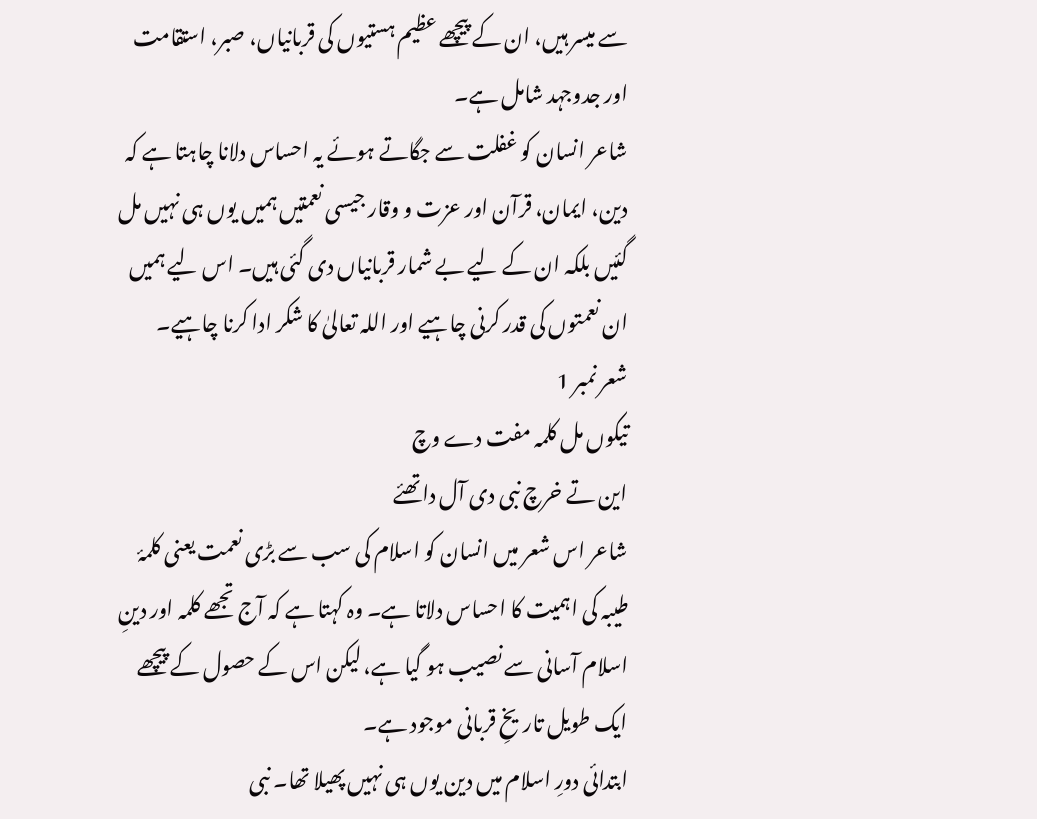سے میسر ہیں، ان کے پیچھے عظیم ہستیوں کی قربانیاں، صبر، استقامت اور جدوجہد شامل ہے۔
شاعر انسان کو غفلت سے جگاتے ہوئے یہ احساس دلانا چاہتا ہے کہ دین، ایمان، قرآن اور عزت و وقار جیسی نعمتیں ہمیں یوں ہی نہیں مل گئیں بلکہ ان کے لیے بے شمار قربانیاں دی گئی ہیں۔ اس لیے ہمیں ان نعمتوں کی قدر کرنی چاہیے اور اللہ تعالیٰ کا شکر ادا کرنا چاہیے۔
شعر نمبر 1
تیکوں مل کلمہ مفت دے وچ
این تے خرچ نبی دی آل دا تھئے
شاعر اس شعر میں انسان کو اسلام کی سب سے بڑی نعمت یعنی کلمۂ طیبہ کی اہمیت کا احساس دلاتا ہے۔ وہ کہتا ہے کہ آج تجھے کلمہ اور دینِ اسلام آسانی سے نصیب ہو گیا ہے، لیکن اس کے حصول کے پیچھے ایک طویل تاریخِ قربانی موجود ہے۔
ابتدائی دورِ اسلام میں دین یوں ہی نہیں پھیلا تھا۔ نبی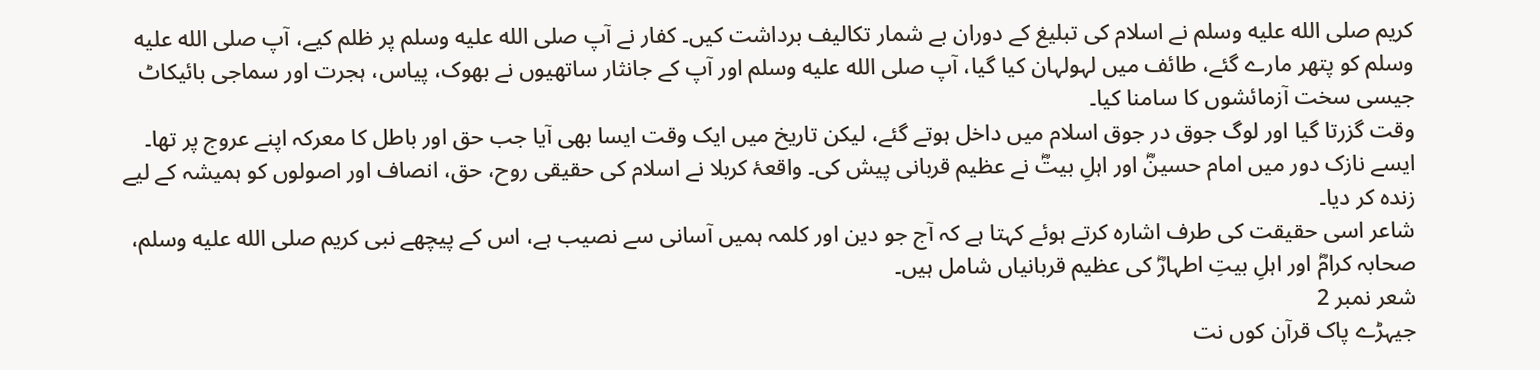کریم صلى الله عليه وسلم نے اسلام کی تبلیغ کے دوران بے شمار تکالیف برداشت کیں۔ کفار نے آپ صلى الله عليه وسلم پر ظلم کیے، آپ صلى الله عليه وسلم کو پتھر مارے گئے، طائف میں لہولہان کیا گیا، آپ صلى الله عليه وسلم اور آپ کے جانثار ساتھیوں نے بھوک، پیاس، ہجرت اور سماجی بائیکاٹ جیسی سخت آزمائشوں کا سامنا کیا۔
وقت گزرتا گیا اور لوگ جوق در جوق اسلام میں داخل ہوتے گئے، لیکن تاریخ میں ایک وقت ایسا بھی آیا جب حق اور باطل کا معرکہ اپنے عروج پر تھا۔ ایسے نازک دور میں امام حسینؓ اور اہلِ بیتؓ نے عظیم قربانی پیش کی۔ واقعۂ کربلا نے اسلام کی حقیقی روح، حق، انصاف اور اصولوں کو ہمیشہ کے لیے زندہ کر دیا۔
شاعر اسی حقیقت کی طرف اشارہ کرتے ہوئے کہتا ہے کہ آج جو دین اور کلمہ ہمیں آسانی سے نصیب ہے، اس کے پیچھے نبی کریم صلى الله عليه وسلم، صحابہ کرامؓ اور اہلِ بیتِ اطہارؓ کی عظیم قربانیاں شامل ہیں۔
شعر نمبر 2
جیہڑے پاک قرآن کوں نت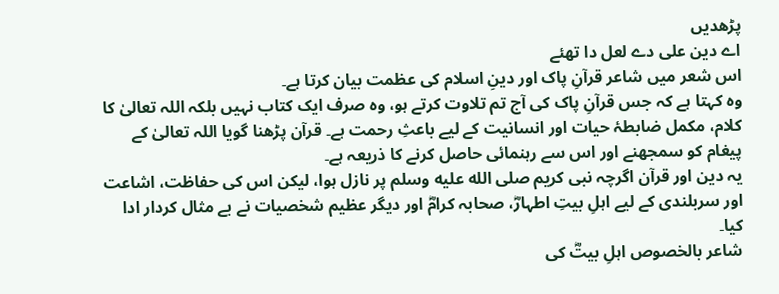پڑھدیں
اے دین علی دے لعل دا تھئے
اس شعر میں شاعر قرآنِ پاک اور دینِ اسلام کی عظمت بیان کرتا ہے۔
وہ کہتا ہے کہ جس قرآنِ پاک کی آج تم تلاوت کرتے ہو، وہ صرف ایک کتاب نہیں بلکہ اللہ تعالیٰ کا کلام، مکمل ضابطۂ حیات اور انسانیت کے لیے باعثِ رحمت ہے۔ قرآن پڑھنا گویا اللہ تعالیٰ کے پیغام کو سمجھنے اور اس سے رہنمائی حاصل کرنے کا ذریعہ ہے۔
یہ دین اور قرآن اگرچہ نبی کریم صلى الله عليه وسلم پر نازل ہوا، لیکن اس کی حفاظت، اشاعت اور سربلندی کے لیے اہلِ بیتِ اطہارؓ، صحابہ کرامؓ اور دیگر عظیم شخصیات نے بے مثال کردار ادا کیا۔
شاعر بالخصوص اہلِ بیتؓ کی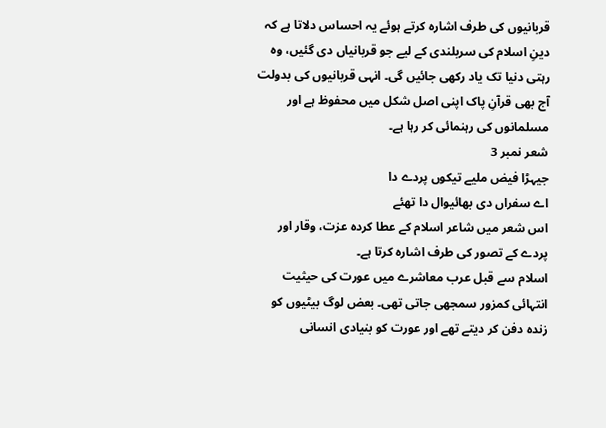قربانیوں کی طرف اشارہ کرتے ہوئے یہ احساس دلاتا ہے کہ دینِ اسلام کی سربلندی کے لیے جو قربانیاں دی گئیں، وہ رہتی دنیا تک یاد رکھی جائیں گی۔ انہی قربانیوں کی بدولت آج بھی قرآنِ پاک اپنی اصل شکل میں محفوظ ہے اور مسلمانوں کی رہنمائی کر رہا ہے۔
شعر نمبر 3
جیہڑا فیض ملیے تیکوں پردے دا
اے سفراں دی بھائیوال دا تھئے
اس شعر میں شاعر اسلام کے عطا کردہ عزت، وقار اور پردے کے تصور کی طرف اشارہ کرتا ہے۔
اسلام سے قبل عرب معاشرے میں عورت کی حیثیت انتہائی کمزور سمجھی جاتی تھی۔ بعض لوگ بیٹیوں کو زندہ دفن کر دیتے تھے اور عورت کو بنیادی انسانی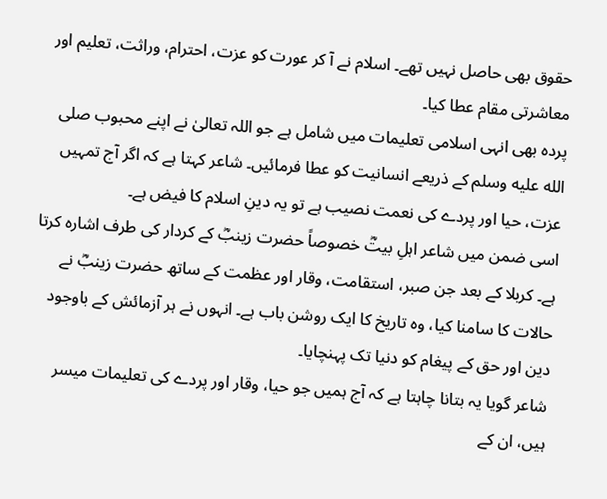حقوق بھی حاصل نہیں تھے۔ اسلام نے آ کر عورت کو عزت، احترام، وراثت، تعلیم اور معاشرتی مقام عطا کیا۔
پردہ بھی انہی اسلامی تعلیمات میں شامل ہے جو اللہ تعالیٰ نے اپنے محبوب صلى الله عليه وسلم کے ذریعے انسانیت کو عطا فرمائیں۔ شاعر کہتا ہے کہ اگر آج تمہیں عزت، حیا اور پردے کی نعمت نصیب ہے تو یہ دینِ اسلام کا فیض ہے۔
اسی ضمن میں شاعر اہلِ بیتؓ خصوصاً حضرت زینبؓ کے کردار کی طرف اشارہ کرتا ہے۔ کربلا کے بعد جن صبر، استقامت، وقار اور عظمت کے ساتھ حضرت زینبؓ نے حالات کا سامنا کیا، وہ تاریخ کا ایک روشن باب ہے۔ انہوں نے ہر آزمائش کے باوجود دین اور حق کے پیغام کو دنیا تک پہنچایا۔
شاعر گویا یہ بتانا چاہتا ہے کہ آج ہمیں جو حیا، وقار اور پردے کی تعلیمات میسر ہیں، ان کے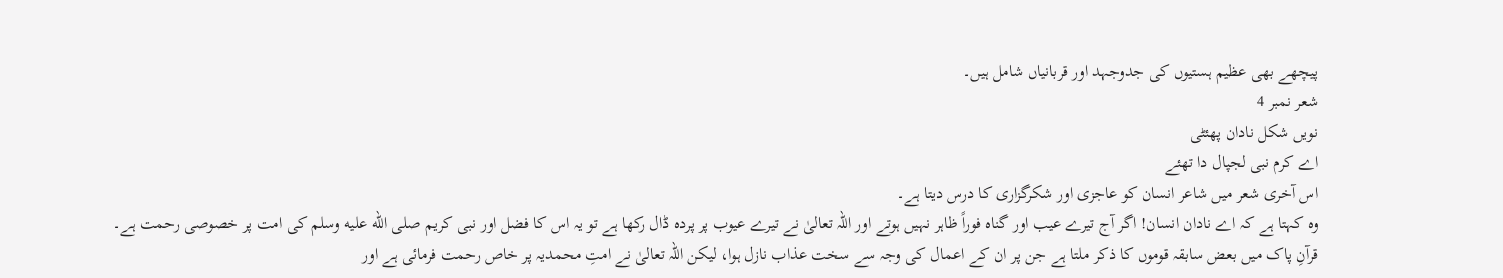پیچھے بھی عظیم ہستیوں کی جدوجہد اور قربانیاں شامل ہیں۔
شعر نمبر 4
نویں شکل نادان پھئٹی
اے کرم نبی لجپال دا تھئے
اس آخری شعر میں شاعر انسان کو عاجزی اور شکرگزاری کا درس دیتا ہے۔
وہ کہتا ہے کہ اے نادان انسان! اگر آج تیرے عیب اور گناہ فوراً ظاہر نہیں ہوتے اور اللہ تعالیٰ نے تیرے عیوب پر پردہ ڈال رکھا ہے تو یہ اس کا فضل اور نبی کریم صلى الله عليه وسلم کی امت پر خصوصی رحمت ہے۔
قرآنِ پاک میں بعض سابقہ قوموں کا ذکر ملتا ہے جن پر ان کے اعمال کی وجہ سے سخت عذاب نازل ہوا، لیکن اللہ تعالیٰ نے امتِ محمدیہ پر خاص رحمت فرمائی ہے اور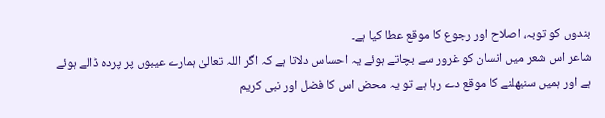بندوں کو توبہ، اصلاح اور رجوع کا موقع عطا کیا ہے۔
شاعر اس شعر میں انسان کو غرور سے بچاتے ہوئے یہ احساس دلاتا ہے کہ اگر اللہ تعالیٰ ہمارے عیبوں پر پردہ ڈالے ہوئے ہے اور ہمیں سنبھلنے کا موقع دے رہا ہے تو یہ محض اس کا فضل اور نبی کریم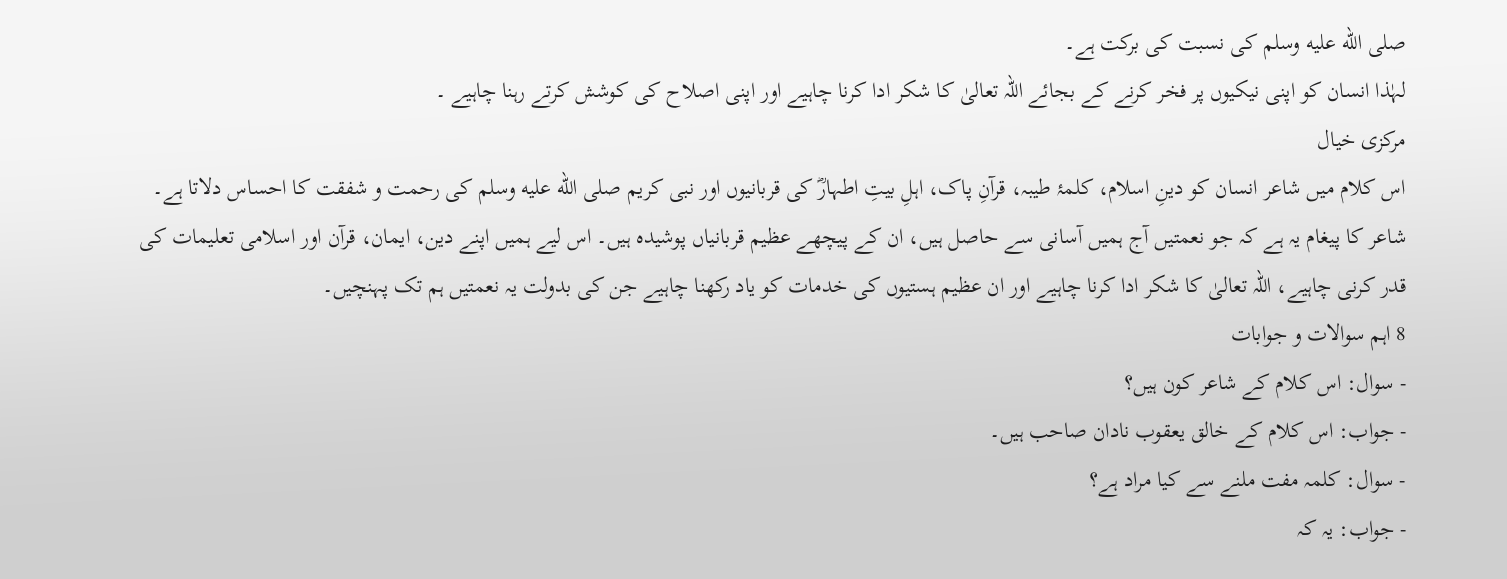صلى الله عليه وسلم کی نسبت کی برکت ہے۔
لہٰذا انسان کو اپنی نیکیوں پر فخر کرنے کے بجائے اللہ تعالیٰ کا شکر ادا کرنا چاہیے اور اپنی اصلاح کی کوشش کرتے رہنا چاہیے ۔
مرکزی خیال
اس کلام میں شاعر انسان کو دینِ اسلام، کلمۂ طیبہ، قرآنِ پاک، اہلِ بیتِ اطہارؓ کی قربانیوں اور نبی کریم صلى الله عليه وسلم کی رحمت و شفقت کا احساس دلاتا ہے۔
شاعر کا پیغام یہ ہے کہ جو نعمتیں آج ہمیں آسانی سے حاصل ہیں، ان کے پیچھے عظیم قربانیاں پوشیدہ ہیں۔ اس لیے ہمیں اپنے دین، ایمان، قرآن اور اسلامی تعلیمات کی قدر کرنی چاہیے، اللہ تعالیٰ کا شکر ادا کرنا چاہیے اور ان عظیم ہستیوں کی خدمات کو یاد رکھنا چاہیے جن کی بدولت یہ نعمتیں ہم تک پہنچیں۔
8 اہم سوالات و جوابات
- سوال: اس کلام کے شاعر کون ہیں؟
- جواب: اس کلام کے خالق یعقوب نادان صاحب ہیں۔
- سوال: کلمہ مفت ملنے سے کیا مراد ہے؟
- جواب: یہ کہ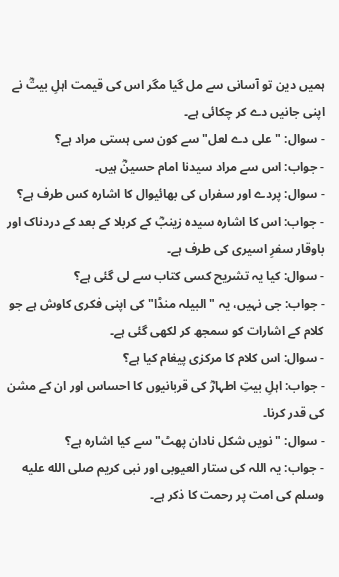ہمیں دین تو آسانی سے مل گیا مگر اس کی قیمت اہلِ بیتؓ نے اپنی جانیں دے کر چکائی ہے۔
- سوال: "علی دے لعل" سے کون سی ہستی مراد ہے؟
- جواب: اس سے مراد سیدنا امام حسینؓ ہیں۔
- سوال: پردے اور سفراں کی بھائیوال کا اشارہ کس طرف ہے؟
- جواب: اس کا اشارہ سیدہ زینبؓ کے کربلا کے بعد کے دردناک اور باوقار سفرِ اسیری کی طرف ہے۔
- سوال: کیا یہ تشریح کسی کتاب سے لی گئی ہے؟
- جواب: جی نہیں، یہ "البیلہ منڈا" کی اپنی فکری کاوش ہے جو کلام کے اشارات کو سمجھ کر لکھی گئی ہے۔
- سوال: اس کلام کا مرکزی پیغام کیا ہے؟
- جواب: اہلِ بیتِ اطہارؓ کی قربانیوں کا احساس اور ان کے مشن کی قدر کرنا۔
- سوال: "نویں شکل نادان پھٹ" سے کیا اشارہ ہے؟
- جواب: یہ اللہ کی ستار العیوبی اور نبی کریم صلى الله عليه وسلم کی امت پر رحمت کا ذکر ہے۔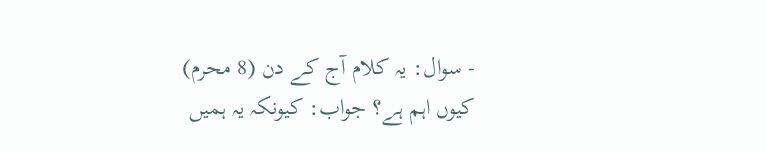- سوال: یہ کلام آج کے دن (8 محرم) کیوں اہم ہے؟ جواب: کیونکہ یہ ہمیں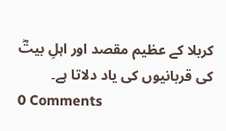کربلا کے عظیم مقصد اور اہلِ بیتؓ کی قربانیوں کی یاد دلاتا ہے۔
0 Comments